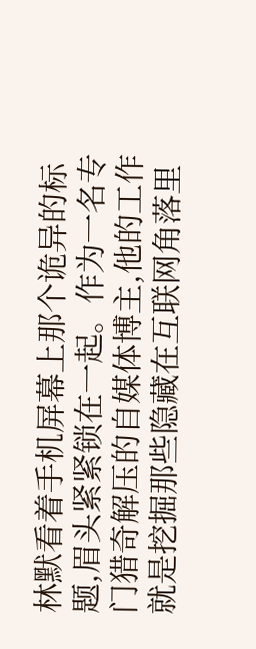林默看着手机屏幕上那个诡异的标题,眉头紧紧锁在一起。作为一名专门猎奇解压的自媒体博主,他的工作就是挖掘那些隐藏在互联网角落里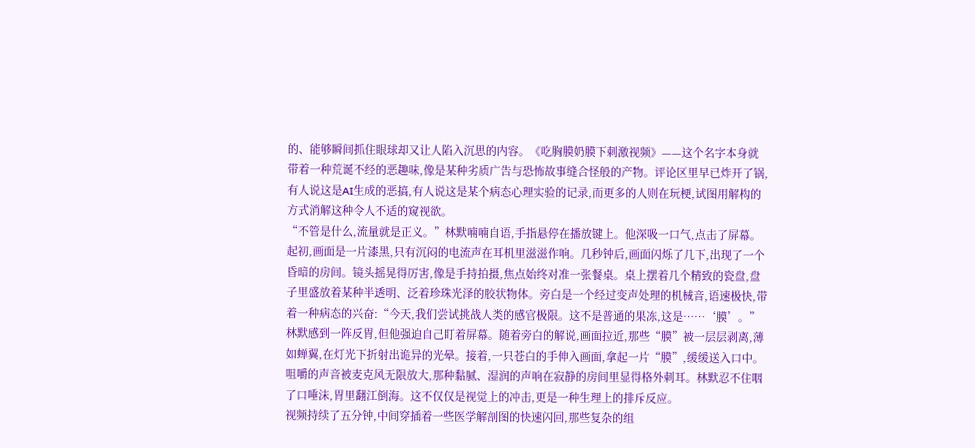的、能够瞬间抓住眼球却又让人陷入沉思的内容。《吃胸膜奶膜下刺激视频》——这个名字本身就带着一种荒诞不经的恶趣味,像是某种劣质广告与恐怖故事缝合怪般的产物。评论区里早已炸开了锅,有人说这是AI生成的恶搞,有人说这是某个病态心理实验的记录,而更多的人则在玩梗,试图用解构的方式消解这种令人不适的窥视欲。
“不管是什么,流量就是正义。”林默喃喃自语,手指悬停在播放键上。他深吸一口气,点击了屏幕。
起初,画面是一片漆黑,只有沉闷的电流声在耳机里滋滋作响。几秒钟后,画面闪烁了几下,出现了一个昏暗的房间。镜头摇晃得厉害,像是手持拍摄,焦点始终对准一张餐桌。桌上摆着几个精致的瓷盘,盘子里盛放着某种半透明、泛着珍珠光泽的胶状物体。旁白是一个经过变声处理的机械音,语速极快,带着一种病态的兴奋:“今天,我们尝试挑战人类的感官极限。这不是普通的果冻,这是……‘膜’。”
林默感到一阵反胃,但他强迫自己盯着屏幕。随着旁白的解说,画面拉近,那些“膜”被一层层剥离,薄如蝉翼,在灯光下折射出诡异的光晕。接着,一只苍白的手伸入画面,拿起一片“膜”,缓缓送入口中。咀嚼的声音被麦克风无限放大,那种黏腻、湿润的声响在寂静的房间里显得格外刺耳。林默忍不住咽了口唾沫,胃里翻江倒海。这不仅仅是视觉上的冲击,更是一种生理上的排斥反应。
视频持续了五分钟,中间穿插着一些医学解剖图的快速闪回,那些复杂的组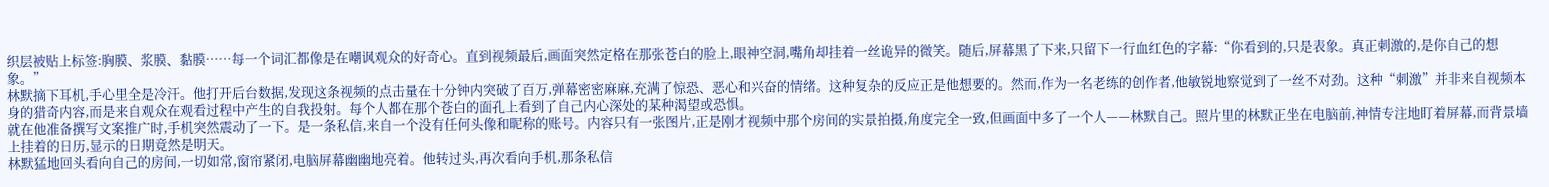织层被贴上标签:胸膜、浆膜、黏膜……每一个词汇都像是在嘲讽观众的好奇心。直到视频最后,画面突然定格在那张苍白的脸上,眼神空洞,嘴角却挂着一丝诡异的微笑。随后,屏幕黑了下来,只留下一行血红色的字幕:“你看到的,只是表象。真正刺激的,是你自己的想象。”
林默摘下耳机,手心里全是冷汗。他打开后台数据,发现这条视频的点击量在十分钟内突破了百万,弹幕密密麻麻,充满了惊恐、恶心和兴奋的情绪。这种复杂的反应正是他想要的。然而,作为一名老练的创作者,他敏锐地察觉到了一丝不对劲。这种“刺激”并非来自视频本身的猎奇内容,而是来自观众在观看过程中产生的自我投射。每个人都在那个苍白的面孔上看到了自己内心深处的某种渴望或恐惧。
就在他准备撰写文案推广时,手机突然震动了一下。是一条私信,来自一个没有任何头像和昵称的账号。内容只有一张图片,正是刚才视频中那个房间的实景拍摄,角度完全一致,但画面中多了一个人——林默自己。照片里的林默正坐在电脑前,神情专注地盯着屏幕,而背景墙上挂着的日历,显示的日期竟然是明天。
林默猛地回头看向自己的房间,一切如常,窗帘紧闭,电脑屏幕幽幽地亮着。他转过头,再次看向手机,那条私信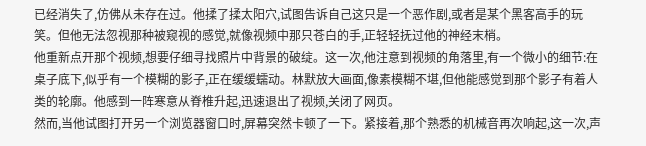已经消失了,仿佛从未存在过。他揉了揉太阳穴,试图告诉自己这只是一个恶作剧,或者是某个黑客高手的玩笑。但他无法忽视那种被窥视的感觉,就像视频中那只苍白的手,正轻轻抚过他的神经末梢。
他重新点开那个视频,想要仔细寻找照片中背景的破绽。这一次,他注意到视频的角落里,有一个微小的细节:在桌子底下,似乎有一个模糊的影子,正在缓缓蠕动。林默放大画面,像素模糊不堪,但他能感觉到那个影子有着人类的轮廓。他感到一阵寒意从脊椎升起,迅速退出了视频,关闭了网页。
然而,当他试图打开另一个浏览器窗口时,屏幕突然卡顿了一下。紧接着,那个熟悉的机械音再次响起,这一次,声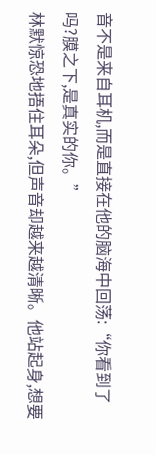音不是来自耳机,而是直接在他的脑海中回荡:“你看到了吗?膜之下,是真实的你。”
林默惊恐地捂住耳朵,但声音却越来越清晰。他站起身,想要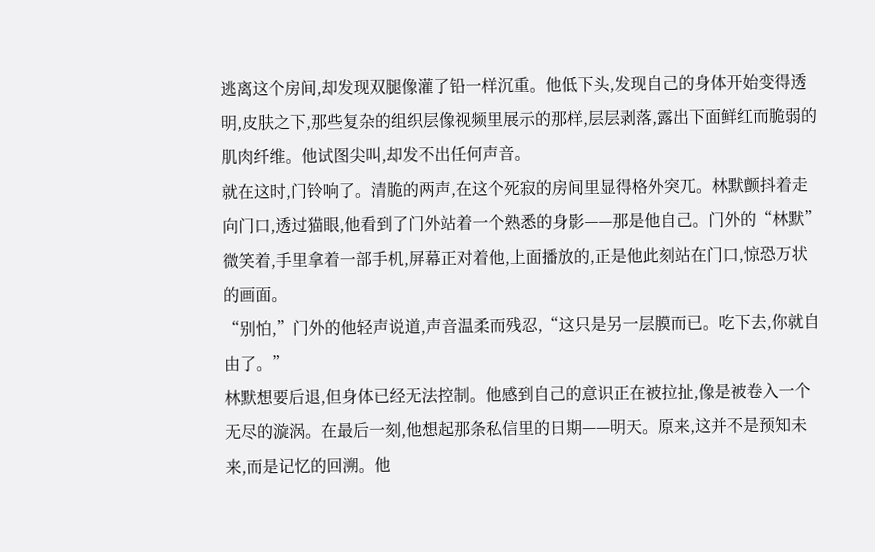逃离这个房间,却发现双腿像灌了铅一样沉重。他低下头,发现自己的身体开始变得透明,皮肤之下,那些复杂的组织层像视频里展示的那样,层层剥落,露出下面鲜红而脆弱的肌肉纤维。他试图尖叫,却发不出任何声音。
就在这时,门铃响了。清脆的两声,在这个死寂的房间里显得格外突兀。林默颤抖着走向门口,透过猫眼,他看到了门外站着一个熟悉的身影——那是他自己。门外的“林默”微笑着,手里拿着一部手机,屏幕正对着他,上面播放的,正是他此刻站在门口,惊恐万状的画面。
“别怕,”门外的他轻声说道,声音温柔而残忍,“这只是另一层膜而已。吃下去,你就自由了。”
林默想要后退,但身体已经无法控制。他感到自己的意识正在被拉扯,像是被卷入一个无尽的漩涡。在最后一刻,他想起那条私信里的日期——明天。原来,这并不是预知未来,而是记忆的回溯。他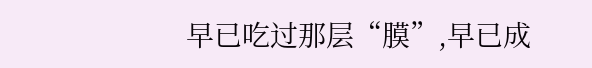早已吃过那层“膜”,早已成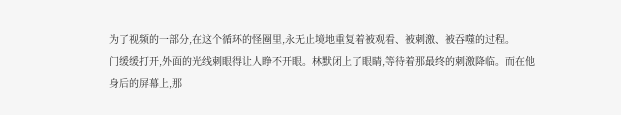为了视频的一部分,在这个循环的怪圈里,永无止境地重复着被观看、被刺激、被吞噬的过程。
门缓缓打开,外面的光线刺眼得让人睁不开眼。林默闭上了眼睛,等待着那最终的刺激降临。而在他身后的屏幕上,那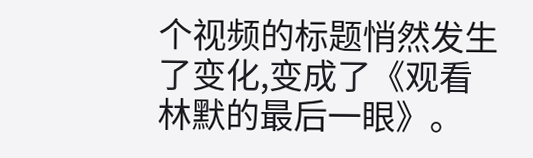个视频的标题悄然发生了变化,变成了《观看林默的最后一眼》。